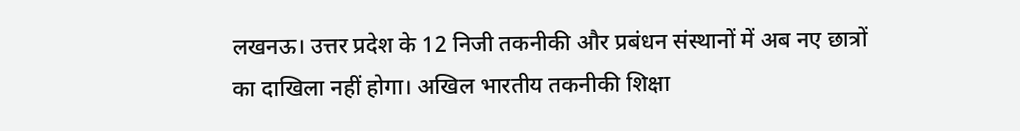लखनऊ। उत्तर प्रदेश के 12 निजी तकनीकी और प्रबंधन संस्थानों में अब नए छात्रों का दाखिला नहीं होगा। अखिल भारतीय तकनीकी शिक्षा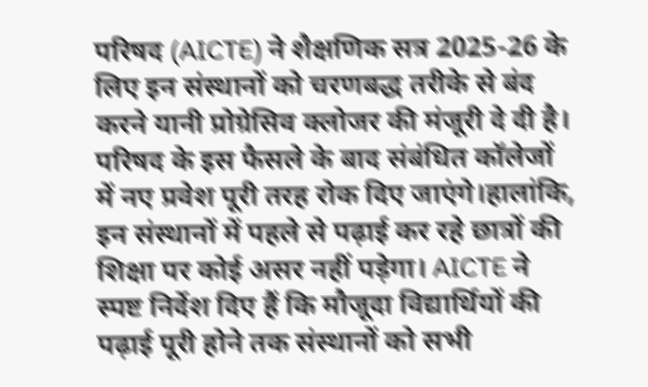परिषद (AICTE) ने शैक्षणिक सत्र 2025-26 के लिए इन संस्थानों को चरणबद्ध तरीके से बंद करने यानी प्रोग्रेसिव क्लोजर की मंजूरी दे दी है। परिषद के इस फैसले के बाद संबंधित कॉलेजों में नए प्रवेश पूरी तरह रोक दिए जाएंगे।हालांकि, इन संस्थानों में पहले से पढ़ाई कर रहे छात्रों की शिक्षा पर कोई असर नहीं पड़ेगा। AICTE ने स्पष्ट निर्देश दिए हैं कि मौजूदा विद्यार्थियों की पढ़ाई पूरी होने तक संस्थानों को सभी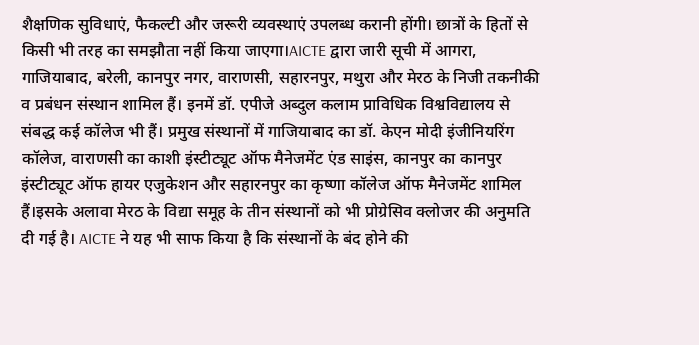शैक्षणिक सुविधाएं, फैकल्टी और जरूरी व्यवस्थाएं उपलब्ध करानी होंगी। छात्रों के हितों से किसी भी तरह का समझौता नहीं किया जाएगा।AICTE द्वारा जारी सूची में आगरा, गाजियाबाद, बरेली, कानपुर नगर, वाराणसी, सहारनपुर, मथुरा और मेरठ के निजी तकनीकी व प्रबंधन संस्थान शामिल हैं। इनमें डॉ. एपीजे अब्दुल कलाम प्राविधिक विश्वविद्यालय से संबद्ध कई कॉलेज भी हैं। प्रमुख संस्थानों में गाजियाबाद का डॉ. केएन मोदी इंजीनियरिंग कॉलेज, वाराणसी का काशी इंस्टीट्यूट ऑफ मैनेजमेंट एंड साइंस, कानपुर का कानपुर इंस्टीट्यूट ऑफ हायर एजुकेशन और सहारनपुर का कृष्णा कॉलेज ऑफ मैनेजमेंट शामिल हैं।इसके अलावा मेरठ के विद्या समूह के तीन संस्थानों को भी प्रोग्रेसिव क्लोजर की अनुमति दी गई है। AICTE ने यह भी साफ किया है कि संस्थानों के बंद होने की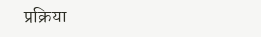प्रक्रिया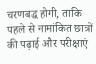चरणबद्ध होगी, ताकि पहले से नामांकित छात्रों की पढ़ाई और परीक्षाएं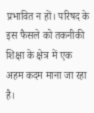प्रभावित न हों। परिषद के इस फैसले को तकनीकी शिक्षा के क्षेत्र में एक अहम कदम माना जा रहा है।